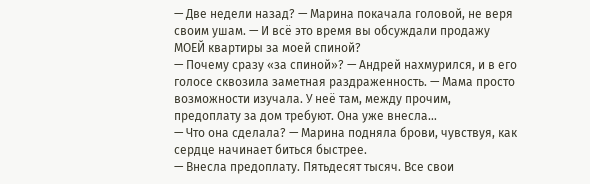— Две недели назад? — Марина покачала головой, не веря своим ушам. — И всё это время вы обсуждали продажу МОЕЙ квартиры за моей спиной?
— Почему сразу «за спиной»? — Андрей нахмурился, и в его голосе сквозила заметная раздраженность. — Мама просто возможности изучала. У неё там, между прочим, предоплату за дом требуют. Она уже внесла…
— Что она сделала? — Марина подняла брови, чувствуя, как сердце начинает биться быстрее.
— Внесла предоплату. Пятьдесят тысяч. Все свои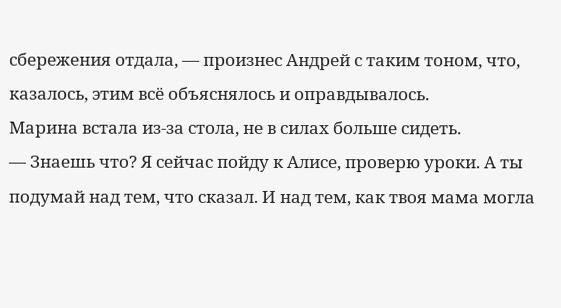сбережения отдала, — произнес Андрей с таким тоном, что, казалось, этим всё объяснялось и оправдывалось.
Марина встала из-за стола, не в силах больше сидеть.
— Знаешь что? Я сейчас пойду к Алисе, проверю уроки. А ты подумай над тем, что сказал. И над тем, как твоя мама могла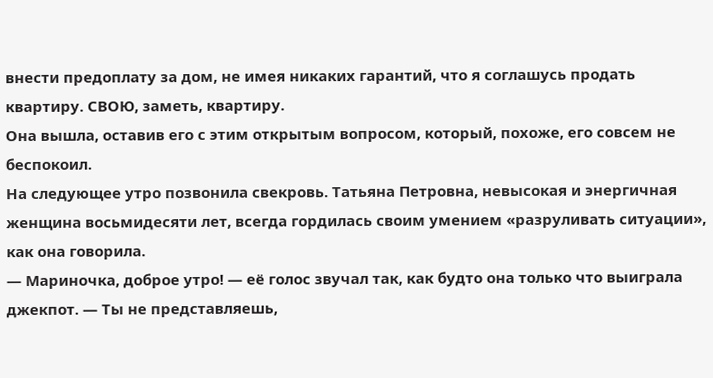внести предоплату за дом, не имея никаких гарантий, что я соглашусь продать квартиру. СВОЮ, заметь, квартиру.
Она вышла, оставив его с этим открытым вопросом, который, похоже, его совсем не беспокоил.
На следующее утро позвонила свекровь. Татьяна Петровна, невысокая и энергичная женщина восьмидесяти лет, всегда гордилась своим умением «разруливать ситуации», как она говорила.
— Мариночка, доброе утро! — её голос звучал так, как будто она только что выиграла джекпот. — Ты не представляешь,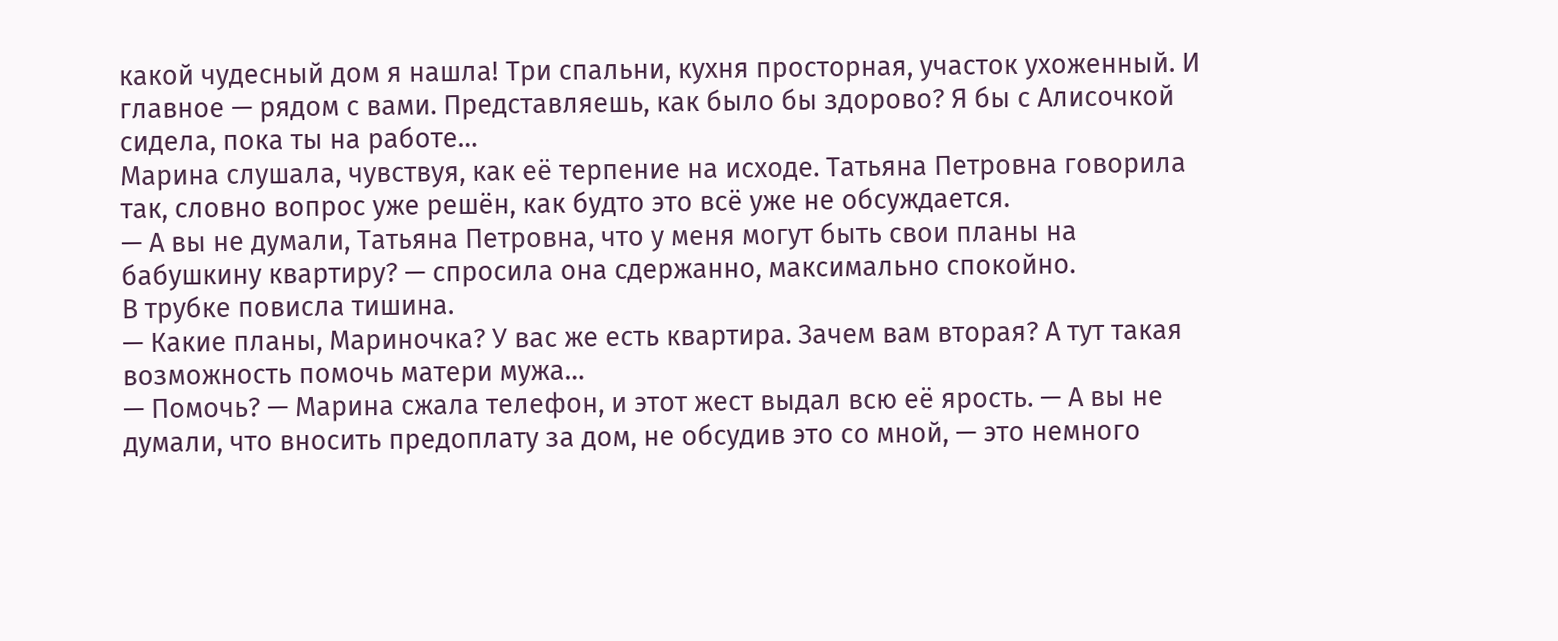какой чудесный дом я нашла! Три спальни, кухня просторная, участок ухоженный. И главное — рядом с вами. Представляешь, как было бы здорово? Я бы с Алисочкой сидела, пока ты на работе…
Марина слушала, чувствуя, как её терпение на исходе. Татьяна Петровна говорила так, словно вопрос уже решён, как будто это всё уже не обсуждается.
— А вы не думали, Татьяна Петровна, что у меня могут быть свои планы на бабушкину квартиру? — спросила она сдержанно, максимально спокойно.
В трубке повисла тишина.
— Какие планы, Мариночка? У вас же есть квартира. Зачем вам вторая? А тут такая возможность помочь матери мужа…
— Помочь? — Марина сжала телефон, и этот жест выдал всю её ярость. — А вы не думали, что вносить предоплату за дом, не обсудив это со мной, — это немного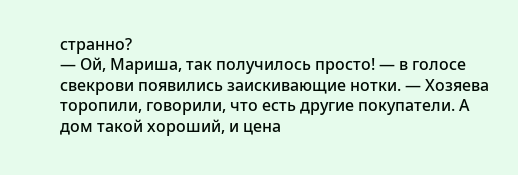странно?
— Ой, Мариша, так получилось просто! — в голосе свекрови появились заискивающие нотки. — Хозяева торопили, говорили, что есть другие покупатели. А дом такой хороший, и цена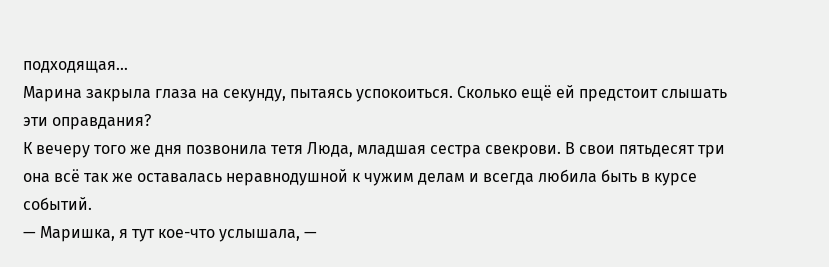подходящая…
Марина закрыла глаза на секунду, пытаясь успокоиться. Сколько ещё ей предстоит слышать эти оправдания?
К вечеру того же дня позвонила тетя Люда, младшая сестра свекрови. В свои пятьдесят три она всё так же оставалась неравнодушной к чужим делам и всегда любила быть в курсе событий.
— Маришка, я тут кое-что услышала, —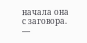начала она с заговора. —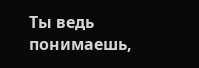Ты ведь понимаешь,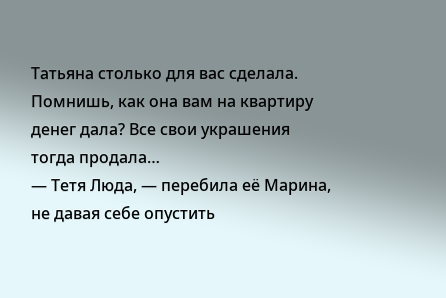Татьяна столько для вас сделала. Помнишь, как она вам на квартиру денег дала? Все свои украшения тогда продала…
— Тетя Люда, — перебила её Марина, не давая себе опустить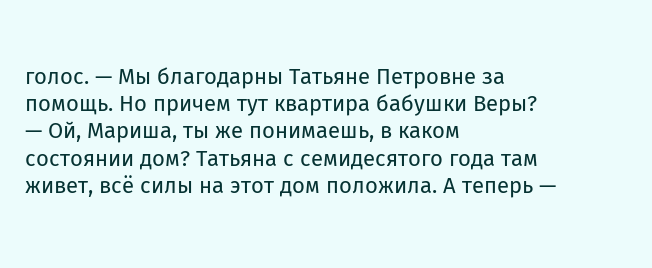голос. — Мы благодарны Татьяне Петровне за помощь. Но причем тут квартира бабушки Веры?
— Ой, Мариша, ты же понимаешь, в каком состоянии дом? Татьяна с семидесятого года там живет, всё силы на этот дом положила. А теперь —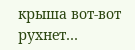крыша вот-вот рухнет…